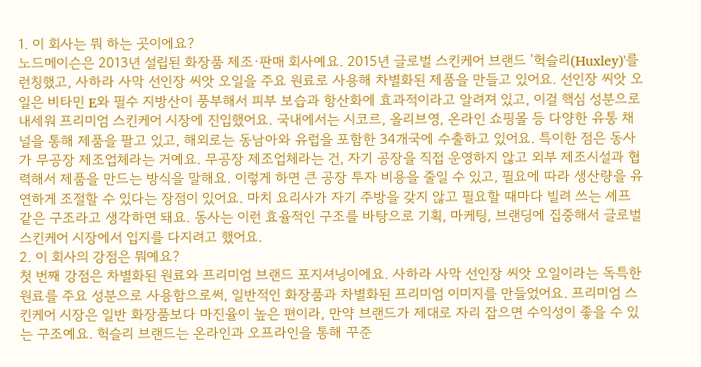1. 이 회사는 뭐 하는 곳이에요?
노드메이슨은 2013년 설립된 화장품 제조·판매 회사예요. 2015년 글로벌 스킨케어 브랜드 '헉슬리(Huxley)'를 런칭했고, 사하라 사막 선인장 씨앗 오일을 주요 원료로 사용해 차별화된 제품을 만들고 있어요. 선인장 씨앗 오일은 비타민 E와 필수 지방산이 풍부해서 피부 보습과 항산화에 효과적이라고 알려져 있고, 이걸 핵심 성분으로 내세워 프리미엄 스킨케어 시장에 진입했어요. 국내에서는 시코르, 올리브영, 온라인 쇼핑몰 등 다양한 유통 채널을 통해 제품을 팔고 있고, 해외로는 동남아와 유럽을 포함한 34개국에 수출하고 있어요. 특이한 점은 동사가 무공장 제조업체라는 거예요. 무공장 제조업체라는 건, 자기 공장을 직접 운영하지 않고 외부 제조시설과 협력해서 제품을 만드는 방식을 말해요. 이렇게 하면 큰 공장 투자 비용을 줄일 수 있고, 필요에 따라 생산량을 유연하게 조절할 수 있다는 장점이 있어요. 마치 요리사가 자기 주방을 갖지 않고 필요할 때마다 빌려 쓰는 셰프 같은 구조라고 생각하면 돼요. 동사는 이런 효율적인 구조를 바탕으로 기획, 마케팅, 브랜딩에 집중해서 글로벌 스킨케어 시장에서 입지를 다지려고 했어요.
2. 이 회사의 강점은 뭐예요?
첫 번째 강점은 차별화된 원료와 프리미엄 브랜드 포지셔닝이에요. 사하라 사막 선인장 씨앗 오일이라는 독특한 원료를 주요 성분으로 사용함으로써, 일반적인 화장품과 차별화된 프리미엄 이미지를 만들었어요. 프리미엄 스킨케어 시장은 일반 화장품보다 마진율이 높은 편이라, 만약 브랜드가 제대로 자리 잡으면 수익성이 좋을 수 있는 구조예요. 헉슬리 브랜드는 온라인과 오프라인을 통해 꾸준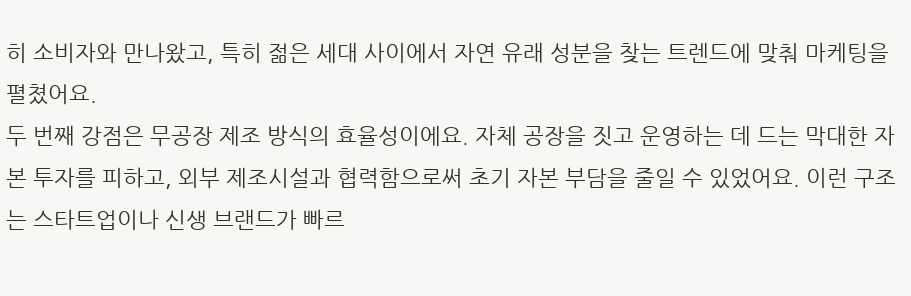히 소비자와 만나왔고, 특히 젊은 세대 사이에서 자연 유래 성분을 찾는 트렌드에 맞춰 마케팅을 펼쳤어요.
두 번째 강점은 무공장 제조 방식의 효율성이에요. 자체 공장을 짓고 운영하는 데 드는 막대한 자본 투자를 피하고, 외부 제조시설과 협력함으로써 초기 자본 부담을 줄일 수 있었어요. 이런 구조는 스타트업이나 신생 브랜드가 빠르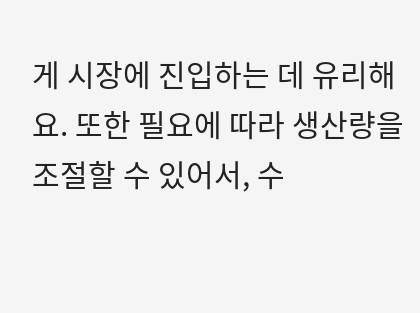게 시장에 진입하는 데 유리해요. 또한 필요에 따라 생산량을 조절할 수 있어서, 수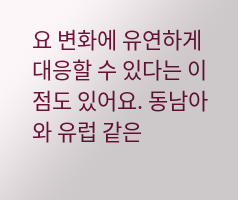요 변화에 유연하게 대응할 수 있다는 이점도 있어요. 동남아와 유럽 같은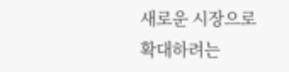새로운 시장으로 확대하려는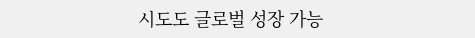시도도 글로벌 성장 가능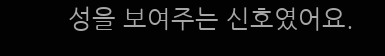성을 보여주는 신호였어요.